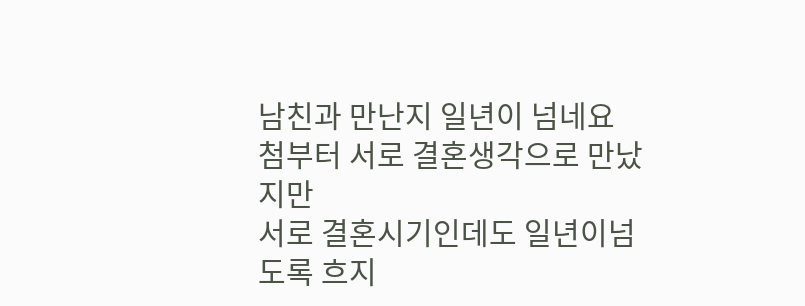남친과 만난지 일년이 넘네요
첨부터 서로 결혼생각으로 만났지만
서로 결혼시기인데도 일년이넘도록 흐지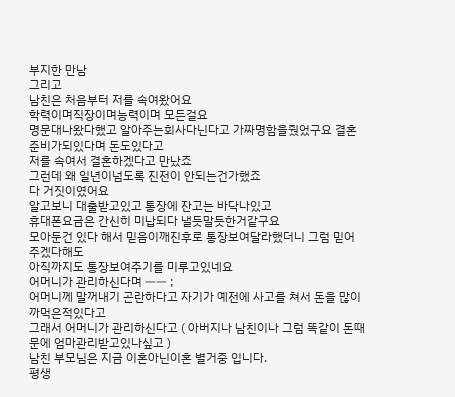부지한 만남
그리고
남친은 처음부터 저를 속여왔어요
학력이며직장이며능력이며 모든걸요
명문대나왔다했고 알아주는회사다닌다고 가짜명함을줬었구요 결혼준비가되있다며 돈도있다고
저를 속여서 결혼하겠다고 만났죠
그런데 왜 일년이넘도록 진전이 안되는건가했죠
다 거짓이였어요
알고보니 대출받고있고 통장에 잔고는 바닥나있고
휴대폰요금은 간신히 미납되다 낼듯말듯한거같구요
모아둔건 있다 해서 믿음이깨진후로 통장보여달라했더니 그럼 믿어주겠다해도
아직까지도 통장보여주기를 미루고있네요
어머니가 관리하신다며 ㅡㅡ ;
어머니께 말꺼내기 곤란하다고 자기가 예전에 사고를 쳐서 돈을 많이 까먹은적있다고
그래서 어머니가 관리하신다고 ( 아버지나 남친이나 그럼 똑같이 돈때문에 엄마관리받고있나싶고 )
남친 부모님은 지금 이혼아닌이혼 별거중 입니다.
평생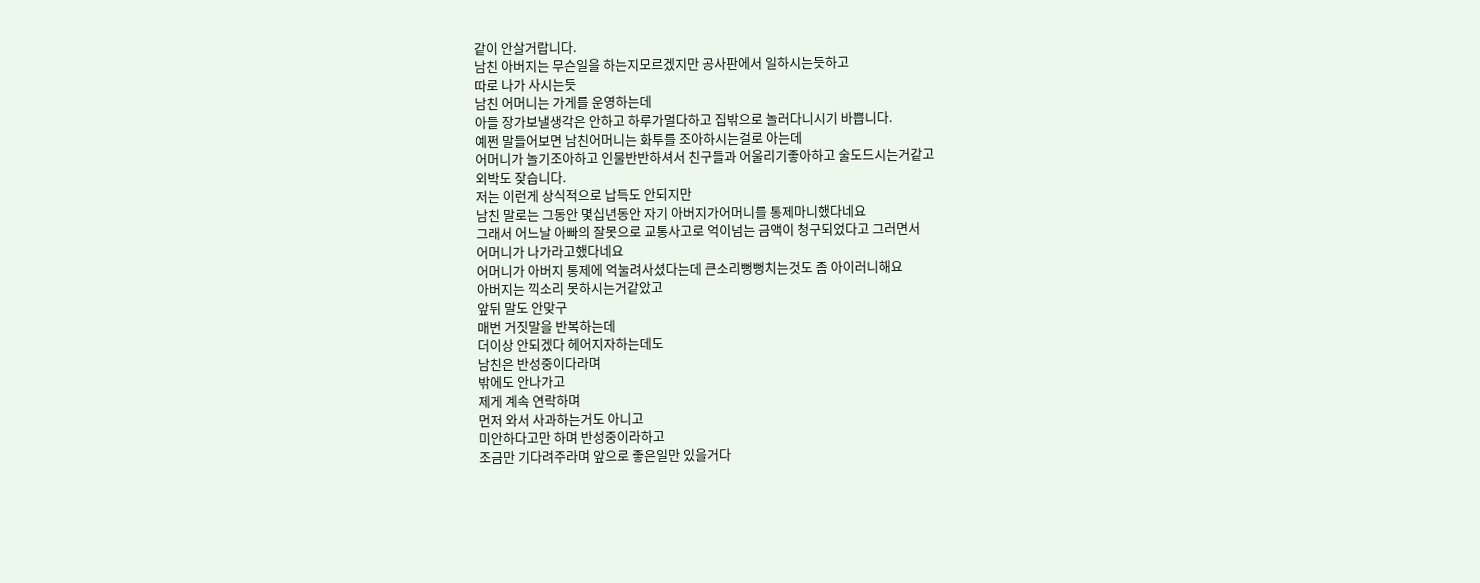같이 안살거랍니다.
남친 아버지는 무슨일을 하는지모르겠지만 공사판에서 일하시는듯하고
따로 나가 사시는듯
남친 어머니는 가게를 운영하는데
아들 장가보낼생각은 안하고 하루가멀다하고 집밖으로 놀러다니시기 바쁩니다.
예쩐 말들어보면 남친어머니는 화투를 조아하시는걸로 아는데
어머니가 놀기조아하고 인물반반하셔서 친구들과 어울리기좋아하고 술도드시는거같고
외박도 잦습니다.
저는 이런게 상식적으로 납득도 안되지만
남친 말로는 그동안 몇십년동안 자기 아버지가어머니를 통제마니했다네요
그래서 어느날 아빠의 잘못으로 교통사고로 억이넘는 금액이 청구되었다고 그러면서
어머니가 나가라고했다네요
어머니가 아버지 통제에 억눌려사셨다는데 큰소리뻥뻥치는것도 좀 아이러니해요
아버지는 끽소리 못하시는거같았고
앞뒤 말도 안맞구
매번 거짓말을 반복하는데
더이상 안되겠다 헤어지자하는데도
남친은 반성중이다라며
밖에도 안나가고
제게 계속 연락하며
먼저 와서 사과하는거도 아니고
미안하다고만 하며 반성중이라하고
조금만 기다려주라며 앞으로 좋은일만 있을거다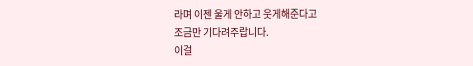라며 이젠 울게 안하고 웃게해준다고
조금만 기다려주랍니다.
이걸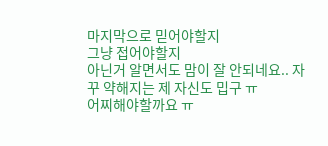마지막으로 믿어야할지
그냥 접어야할지
아닌거 알면서도 맘이 잘 안되네요.. 자꾸 약해지는 제 자신도 밉구 ㅠ
어찌해야할까요 ㅠ